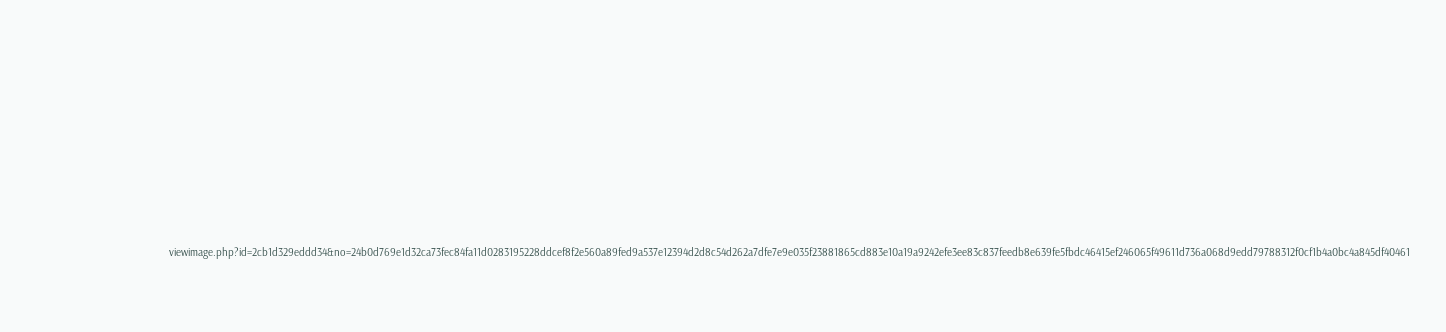viewimage.php?id=2cb1d329eddd34&no=24b0d769e1d32ca73fec84fa11d0283195228ddcef8f2e560a89fed9a537e12394d2d8c54d262a7dfe7e9e035f23881865cd883e10a19a9242efe3ee83c837feedb8e639fe5fbdc46415ef246065f49611d736a068d9edd79788312f0cf1b4a0bc4a845df40461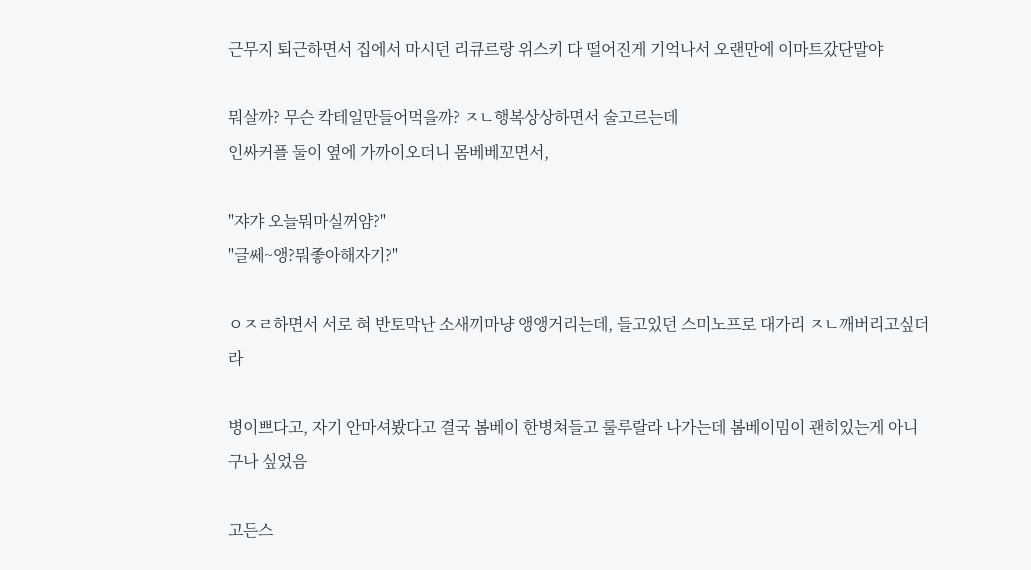근무지 퇴근하면서 집에서 마시던 리큐르랑 위스키 다 떨어진게 기억나서 오랜만에 이마트갔단말야

뭐살까? 무슨 칵테일만들어먹을까? ㅈㄴ행복상상하면서 술고르는데
인싸커플 둘이 옆에 가까이오더니 몸베베꼬면서,

"쟈갸 오늘뭐마실꺼얌?"
"글쎄~앵?뭐좋아해자기?"

ㅇㅈㄹ하면서 서로 혀 반토막난 소새끼마냥 앵앵거리는데, 들고있던 스미노프로 대가리 ㅈㄴ깨버리고싶더라

병이쁘다고, 자기 안마셔봤다고 결국 봄베이 한병쳐들고 룰루랄라 나가는데 봄베이밈이 괜히있는게 아니구나 싶었음

고든스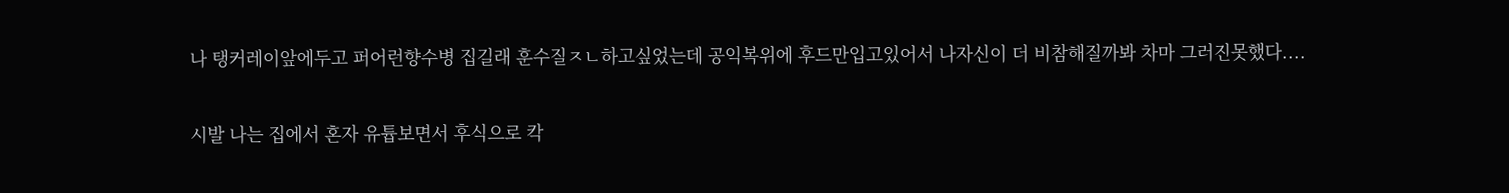나 탱커레이앞에두고 퍼어런향수병 집길래 훈수질ㅈㄴ하고싶었는데 공익복위에 후드만입고있어서 나자신이 더 비참해질까봐 차마 그러진못했다....

시발 나는 집에서 혼자 유튭보면서 후식으로 칵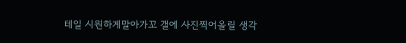테일 시원하게말아가꼬 갤에 사진찍어올릴 생각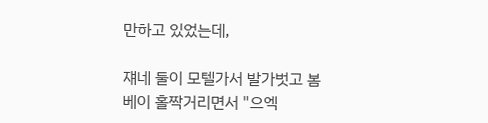만하고 있었는데,

쟤네 둘이 모텔가서 발가벗고 봄베이 홀짝거리면서 "으엑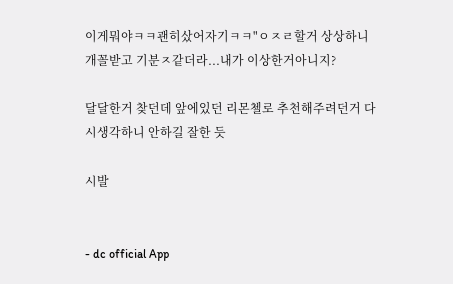이게뭐야ㅋㅋ괜히샀어자기ㅋㅋ"ㅇㅈㄹ할거 상상하니 개꼴받고 기분ㅈ같더라...내가 이상한거아니지?

달달한거 찾던데 앞에있던 리몬첼로 추천해주려던거 다시생각하니 안하길 잘한 듯

시발


- dc official App